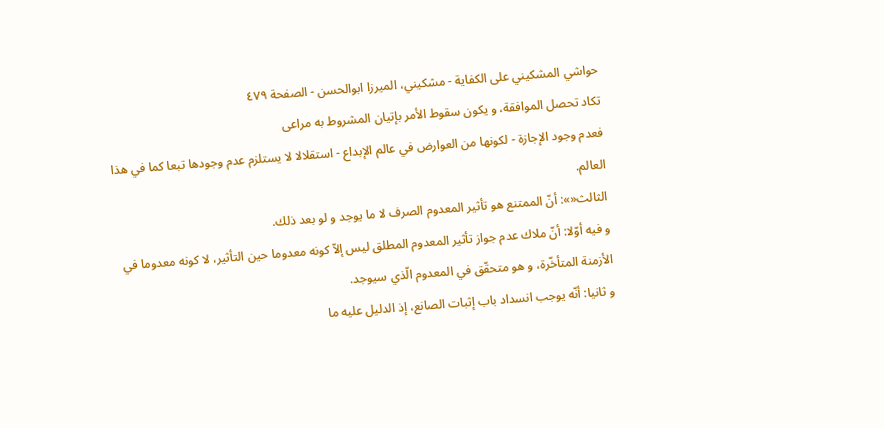حواشي المشكيني علی الكفاية - مشکیني، الميرزا ابوالحسن - الصفحة ٤٧٩
تكاد تحصل الموافقة، و يكون سقوط الأمر بإتيان المشروط به مراعى
فعدم وجود الإجازة - لكونها من العوارض في عالم الإبداع - استقلالا لا يستلزم عدم وجودها تبعا كما في هذا العالم.
الثالث«»: أنّ الممتنع هو تأثير المعدوم الصرف لا ما يوجد و لو بعد ذلك.
و فيه أوّلا: أنّ ملاك عدم جواز تأثير المعدوم المطلق ليس إلاّ كونه معدوما حين التأثير، لا كونه معدوما في الأزمنة المتأخّرة، و هو متحقّق في المعدوم الّذي سيوجد.
و ثانيا: أنّه يوجب انسداد باب إثبات الصانع، إذ الدليل عليه ما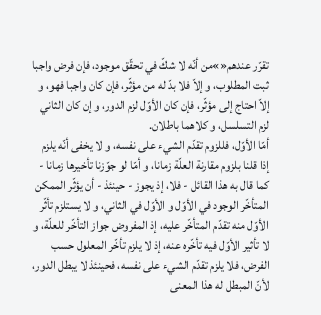تقرّر عندهم«»من أنّه لا شكّ في تحقّق موجود، فإن فرض واجبا ثبت المطلوب، و إلاّ فلا بدّ له من مؤثّر، فإن كان واجبا فهو، و إلاّ احتاج إلى مؤثّر، فإن كان الأوّل لزم الدور، و إن كان الثاني لزم التسلسل، و كلاهما باطلان.
أمّا الأوّل، فللزوم تقدّم الشيء على نفسه، و لا يخفى أنّه يلزم إذا قلنا بلزوم مقارنة العلّة زمانا، و أمّا لو جوّزنا تأخيرها زمانا - كما قال به هذا القائل - فلا، إذ يجوز - حينئذ - أن يؤثّر الممكن المتأخّر الوجود في الأوّل و الأوّل في الثاني، و لا يستلزم تأثّر الأوّل منه تقدّم المتأخّر عليه، إذ المفروض جواز التأخّر للعلّة، و لا تأثير الأوّل فيه تأخّره عنه، إذ لا يلزم تأخّر المعلول حسب الفرض، فلا يلزم تقدّم الشيء على نفسه، فحينئذ لا يبطل الدور، لأنّ المبطل له هذا المعنى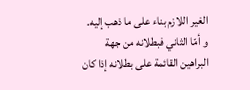الغير اللازم بناء على ما ذهب إليه.
و أمّا الثاني فبطلانه من جهة البراهين القائمة على بطلانه إذا كان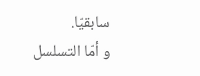سابقيّا.
و أمّا التسلسل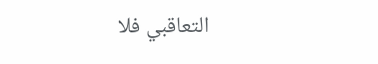التعاقبي فلا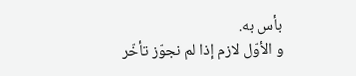بأس به.
و الأوّل لازم إذا لم نجوّز تأخّر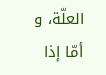العلّة، و أمّا إذا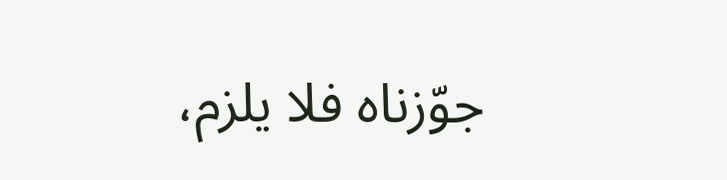جوّزناه فلا يلزم،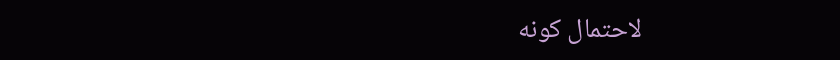لاحتمال كونه